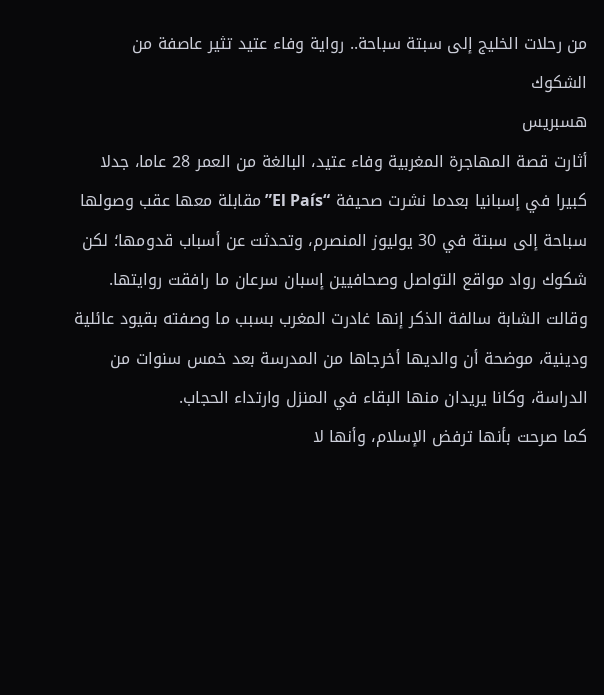من رحلات الخليج إلى سبتة سباحة.. رواية وفاء عتيد تثير عاصفة من الشكوك
هسبريس
أثارت قصة المهاجرة المغربية وفاء عتيد، البالغة من العمر 28 عاما، جدلا كبيرا في إسبانيا بعدما نشرت صحيفة “El País”مقابلة معها عقب وصولها سباحة إلى سبتة في 30 يوليوز المنصرم، وتحدثت عن أسباب قدومها؛ لكن شكوك رواد مواقع التواصل وصحافيين إسبان سرعان ما رافقت روايتها.
وقالت الشابة سالفة الذكر إنها غادرت المغرب بسبب ما وصفته بقيود عائلية ودينية، موضحة أن والديها أخرجاها من المدرسة بعد خمس سنوات من الدراسة، وكانا يريدان منها البقاء في المنزل وارتداء الحجاب.
كما صرحت بأنها ترفض الإسلام، وأنها لا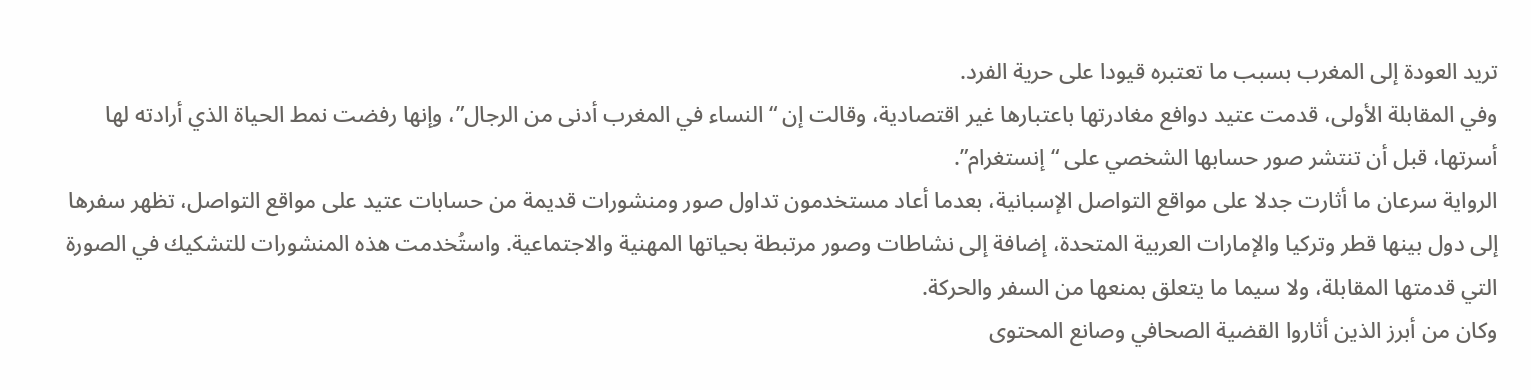تريد العودة إلى المغرب بسبب ما تعتبره قيودا على حرية الفرد.
وفي المقابلة الأولى، قدمت عتيد دوافع مغادرتها باعتبارها غير اقتصادية، وقالت إن “النساء في المغرب أدنى من الرجال”، وإنها رفضت نمط الحياة الذي أرادته لها أسرتها، قبل أن تنتشر صور حسابها الشخصي على “إنستغرام”.
الرواية سرعان ما أثارت جدلا على مواقع التواصل الإسبانية، بعدما أعاد مستخدمون تداول صور ومنشورات قديمة من حسابات عتيد على مواقع التواصل، تظهر سفرها إلى دول بينها قطر وتركيا والإمارات العربية المتحدة، إضافة إلى نشاطات وصور مرتبطة بحياتها المهنية والاجتماعية. واستُخدمت هذه المنشورات للتشكيك في الصورة التي قدمتها المقابلة، ولا سيما ما يتعلق بمنعها من السفر والحركة.
وكان من أبرز الذين أثاروا القضية الصحافي وصانع المحتوى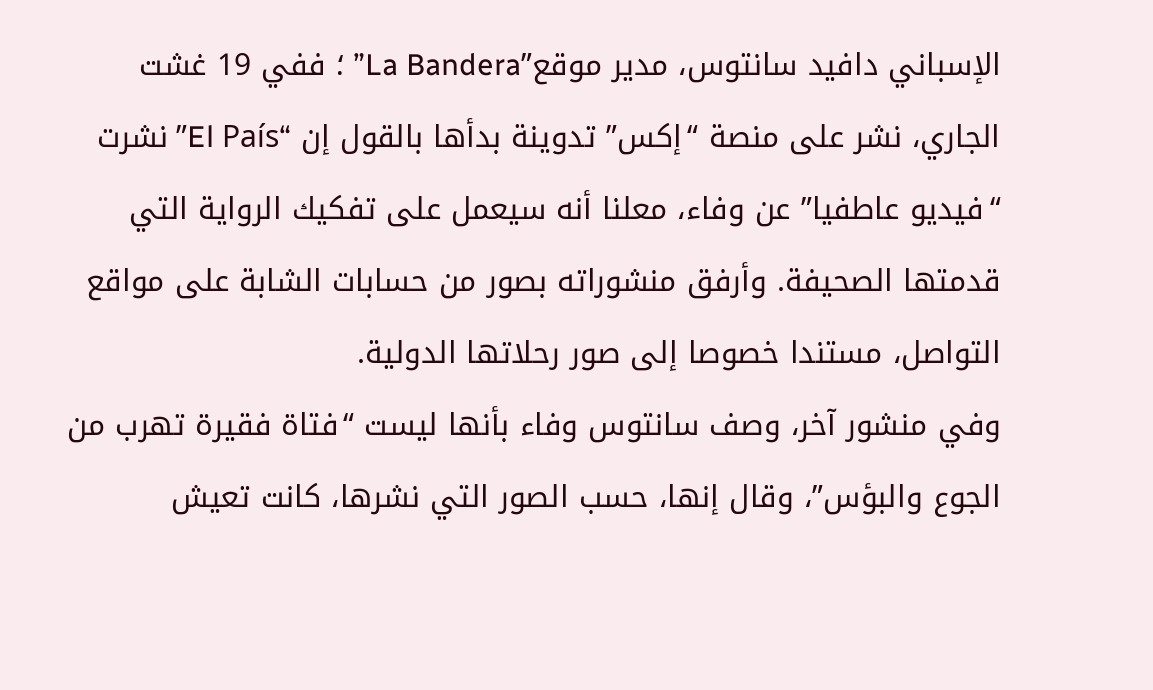الإسباني دافيد سانتوس، مدير موقع”La Bandera” ؛ ففي 19 غشت الجاري، نشر على منصة “إكس” تدوينة بدأها بالقول إن “El País” نشرت “فيديو عاطفيا” عن وفاء، معلنا أنه سيعمل على تفكيك الرواية التي قدمتها الصحيفة. وأرفق منشوراته بصور من حسابات الشابة على مواقع التواصل، مستندا خصوصا إلى صور رحلاتها الدولية.
وفي منشور آخر، وصف سانتوس وفاء بأنها ليست “فتاة فقيرة تهرب من الجوع والبؤس”، وقال إنها، حسب الصور التي نشرها، كانت تعيش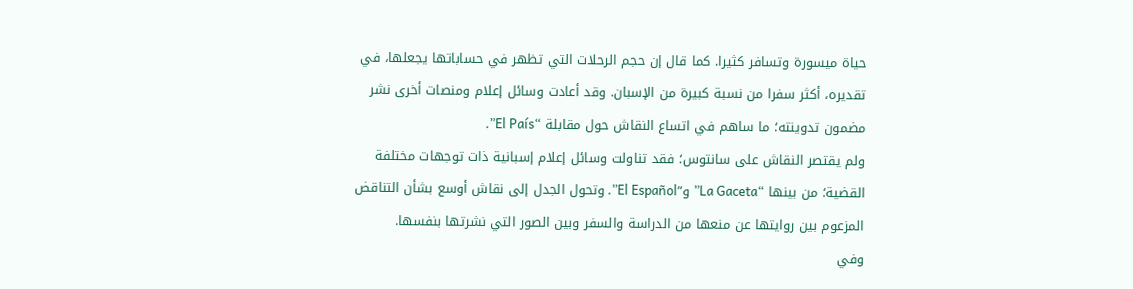حياة ميسورة وتسافر كثيرا. كما قال إن حجم الرحلات التي تظهر في حساباتها يجعلها، في تقديره، أكثر سفرا من نسبة كبيرة من الإسبان. وقد أعادت وسائل إعلام ومنصات أخرى نشر مضمون تدوينته؛ ما ساهم في اتساع النقاش حول مقابلة “El País”.
ولم يقتصر النقاش على سانتوس؛ فقد تناولت وسائل إعلام إسبانية ذات توجهات مختلفة القضية؛ من بينها “La Gaceta” و”El Español”. وتحول الجدل إلى نقاش أوسع بشأن التناقض المزعوم بين روايتها عن منعها من الدراسة والسفر وبين الصور التي نشرتها بنفسها.
وفي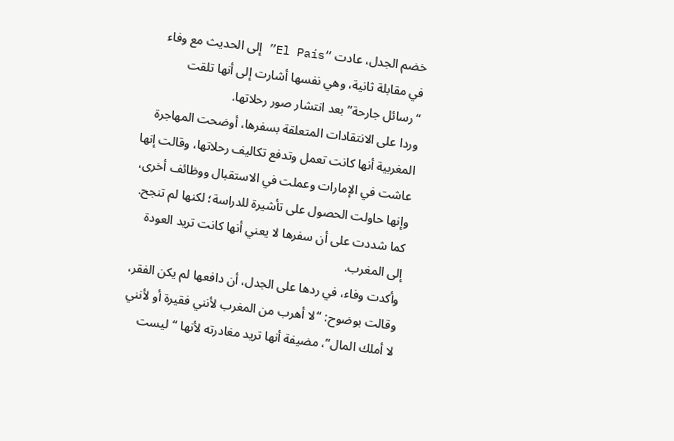خضم الجدل، عادت “El País” إلى الحديث مع وفاء في مقابلة ثانية، وهي نفسها أشارت إلى أنها تلقت “رسائل جارحة” بعد انتشار صور رحلاتها.
وردا على الانتقادات المتعلقة بسفرها، أوضحت المهاجرة المغربية أنها كانت تعمل وتدفع تكاليف رحلاتها، وقالت إنها عاشت في الإمارات وعملت في الاستقبال ووظائف أخرى، وإنها حاولت الحصول على تأشيرة للدراسة؛ لكنها لم تنجح. كما شددت على أن سفرها لا يعني أنها كانت تريد العودة إلى المغرب.
وأكدت وفاء، في ردها على الجدل، أن دافعها لم يكن الفقر، وقالت بوضوح: “لا أهرب من المغرب لأنني فقيرة أو لأنني لا أملك المال”، مضيفة أنها تريد مغادرته لأنها “ليست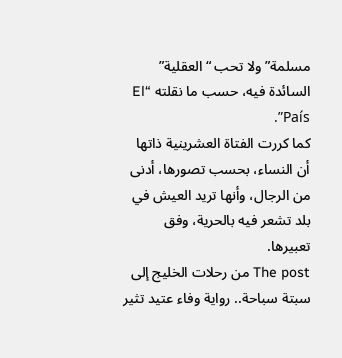مسلمة” ولا تحب “العقلية” السائدة فيه، حسب ما نقلته “El País”.
كما كررت الفتاة العشرينية ذاتها أن النساء، بحسب تصورها، أدنى من الرجال، وأنها تريد العيش في بلد تشعر فيه بالحرية، وفق تعبيرها.
The post من رحلات الخليج إلى سبتة سباحة.. رواية وفاء عتيد تثير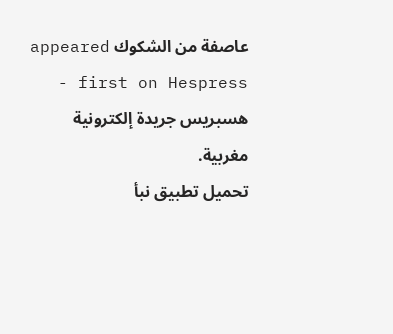عاصفة من الشكوك appeared first on Hespress - هسبريس جريدة إلكترونية مغربية.
تحميل تطبيق نبأ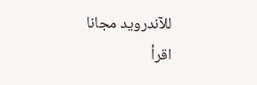للآندرويد مجانا
اقرأ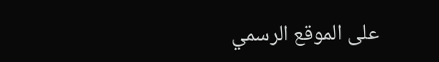على الموقع الرسمي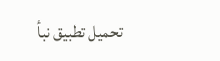تحميل تطبيق نبأ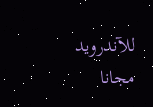للآندرويد مجانا